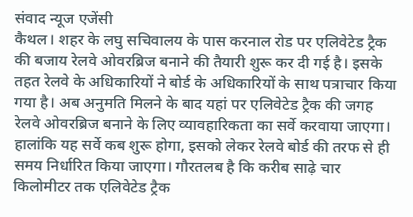संवाद न्यूज एजेंसी
कैथल। शहर के लघु सचिवालय के पास करनाल रोड पर एलिवेटेड ट्रैक की बजाय रेलवे ओवरब्रिज बनाने की तैयारी शुरू कर दी गई है। इसके तहत रेलवे के अधिकारियों ने बोर्ड के अधिकारियों के साथ पत्राचार किया गया है। अब अनुमति मिलने के बाद यहां पर एलिवेटेड ट्रैक की जगह रेलवे ओवरब्रिज बनाने के लिए व्यावहारिकता का सर्वे करवाया जाएगा।
हालांकि यह सर्वे कब शुरू होगा, इसको लेकर रेलवे बोर्ड की तरफ से ही समय निर्धारित किया जाएगा। गौरतलब है कि करीब साढ़े चार किलोमीटर तक एलिवेटेड ट्रैक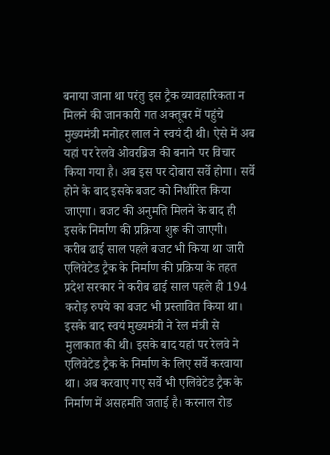बनाया जाना था परंतु इस ट्रैक व्यावहारिकता न मिलने की जानकारी गत अक्तूबर में पहुंचे मुख्यमंत्री मनोहर लाल ने स्वयं दी थी। ऐसे में अब यहां पर रेलवे ओवरब्रिज की बनाने पर विचार किया गया है। अब इस पर दोबारा सर्वे होगा। सर्वे होने के बाद इसके बजट को निर्धारित किया जाएगा। बजट की अनुमति मिलने के बाद ही इसके निर्माण की प्रक्रिया शुरू की जाएगी।
करीब ढाई साल पहले बजट भी किया था जारी एलिवेटेड ट्रैक के निर्माण की प्रक्रिया के तहत प्रदेश सरकार ने करीब ढाई साल पहले ही 194 करोड़ रुपये का बजट भी प्रस्तावित किया था।
इसके बाद स्वयं मुख्यमंत्री ने रेल मंत्री से मुलाकात की थी। इसके बाद यहां पर रेलवे ने एलिवेटेड ट्रैक के निर्माण के लिए सर्वे करवाया था। अब करवाए गए सर्वे भी एलिवेटेड ट्रैक के निर्माण में असहमति जताई है। करनाल रोड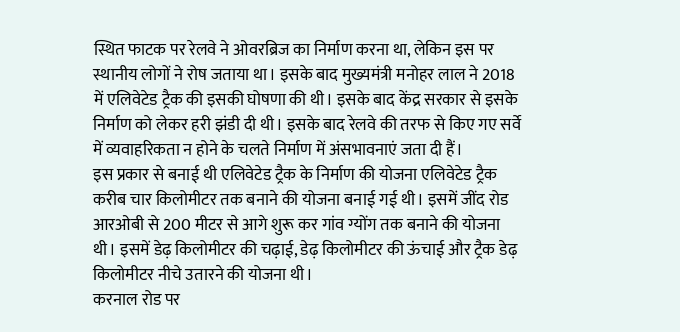स्थित फाटक पर रेलवे ने ओवरब्रिज का निर्माण करना था, लेकिन इस पर स्थानीय लोगों ने रोष जताया था। इसके बाद मुख्यमंत्री मनोहर लाल ने 2018 में एलिवेटेड ट्रैक की इसकी घोषणा की थी। इसके बाद केंद्र सरकार से इसके निर्माण को लेकर हरी झंडी दी थी। इसके बाद रेलवे की तरफ से किए गए सर्वे में व्यवाहरिकता न होने के चलते निर्माण में अंसभावनाएं जता दी हैं।
इस प्रकार से बनाई थी एलिवेटेड ट्रैक के निर्माण की योजना एलिवेटेड ट्रैक करीब चार किलोमीटर तक बनाने की योजना बनाई गई थी। इसमें जींद रोड आरओबी से 200 मीटर से आगे शुरू कर गांव ग्योंग तक बनाने की योजना थी। इसमें डेढ़ किलोमीटर की चढ़ाई, डेढ़ किलोमीटर की ऊंचाई और ट्रैक डेढ़ किलोमीटर नीचे उतारने की योजना थी।
करनाल रोड पर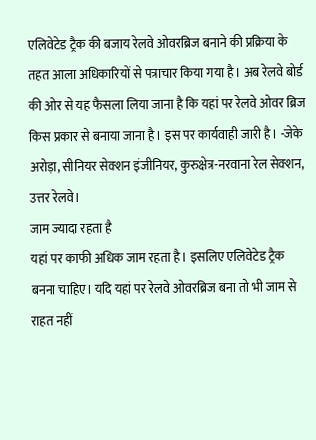एलिवेटेड ट्रैक की बजाय रेलवे ओवरब्रिज बनाने की प्रक्रिया के तहत आला अधिकारियों से पत्राचार किया गया है। अब रेलवे बोर्ड की ओर से यह फैसला लिया जाना है कि यहां पर रेलवे ओवर ब्रिज किस प्रकार से बनाया जाना है। इस पर कार्यवाही जारी है। -जेके अरोड़ा, सीनियर सेक्शन इंजीनियर, कुरुक्षेत्र-नरवाना रेल सेक्शन, उत्तर रेलवे।
जाम ज्यादा रहता है
यहां पर काफी अधिक जाम रहता है। इसलिए एलिवेटेड ट्रैक बनना चाहिए। यदि यहां पर रेलवे ओवरब्रिज बना तो भी जाम से राहत नहीं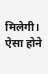मिलेगी। ऐसा होने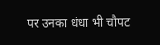पर उनका धंधा भी चौपट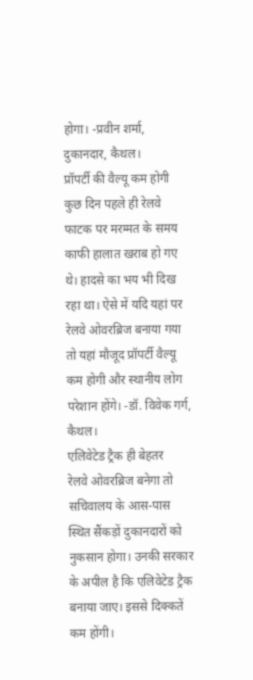होगा। -प्रवीन शर्मा, दुकानदार, कैथल।
प्रॉपर्टी की वैल्यू कम होगी
कुछ दिन पहले ही रेलवे फाटक पर मरम्मत के समय काफी हालात खराब हो गए थे। हादसे का भय भी दिख रहा था। ऐसे में यदि यहां पर रेलवे ओवरब्रिज बनाया गया तो यहां मौजूद प्रॉपर्टी वैल्यू कम होगी और स्थानीय लोग परेशान होंगे। -डॉ. विवेक गर्ग, कैथल।
एलिवेटेड ट्रैक ही बेहतर
रेलवे ओवरब्रिज बनेगा तो सचिवालय के आस-पास स्थित सैंकड़ों दुकानदारों को नुकसान होगा। उनकी सरकार के अपील है कि एलिवेटेड ट्रैक बनाया जाए। इससे दिक्कतें कम होंगी।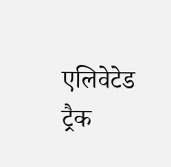एलिवेटेड ट्रैक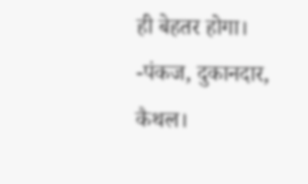ही बेहतर होगा। -पंकज, दुकानदार, कैथल।